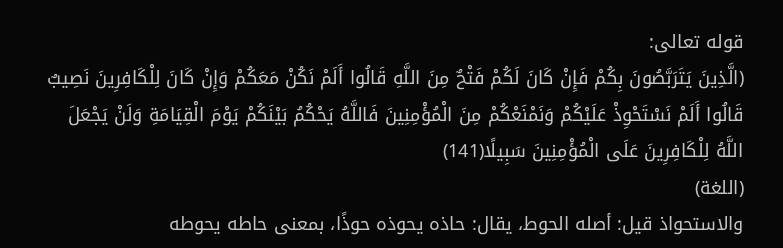قوله تعالى:
(الَّذِينَ يَتَرَبَّصُونَ بِكُمْ فَإِنْ كَانَ لَكُمْ فَتْحٌ مِنَ اللَّهِ قَالُوا أَلَمْ نَكُنْ مَعَكُمْ وَإِنْ كَانَ لِلْكَافِرِينَ نَصِيبٌ قَالُوا أَلَمْ نَسْتَحْوِذْ عَلَيْكُمْ وَنَمْنَعْكُمْ مِنَ الْمُؤْمِنِينَ فَاللَّهُ يَحْكُمُ بَيْنَكُمْ يَوْمَ الْقِيَامَةِ وَلَنْ يَجْعَلَ اللَّهُ لِلْكَافِرِينَ عَلَى الْمُؤْمِنِينَ سَبِيلًا(141)
(اللغة)
والاستحواذ قيل: أصله الحوط، يقال: حاذه يحوذه حوذًا، بمعنى حاطه يحوطه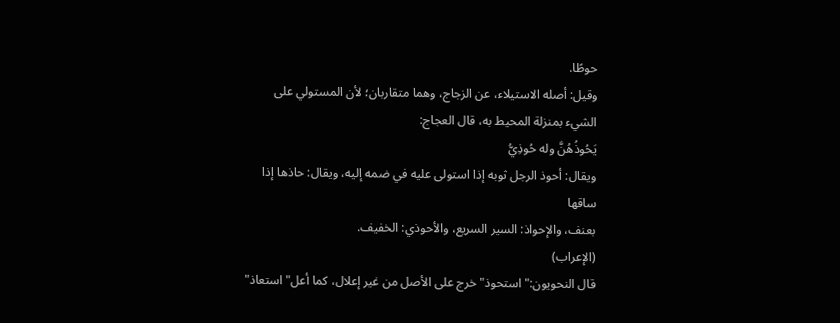حوطًا.
وقيل: أصله الاستيلاء، عن الزجاج، وهما متقاربان؛ لأن المستولي على
الشيء بمنزلة المحيط به، قال العجاج:
يَحُوذُهُنَّ وله حُوذِيُّ
ويقال: أحوذ الرجل ثوبه إذا استولى عليه في ضمه إليه، ويقال: حاذها إذا ساقها
بعنف، والإحواذ: السير السريع، والأحوذي: الخفيف.
(الإعراب)
قال النحويون:"استحوذ"خرج على الأصل من غير إعلال، كما أعل"استعاذ"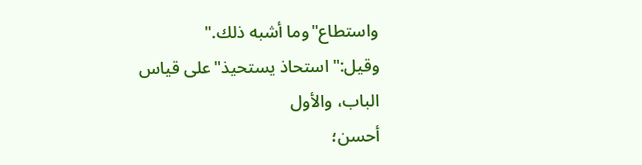واستطاع"وما أشبه ذلك."
وقيل:"استحاذ يستحيذ"على قياس الباب، والأول
أحسن؛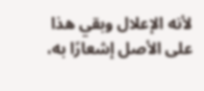لأنه الإعلال وبقي هذا على الأصل إشعارًا به،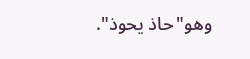وهو"حاذ يحوذ".